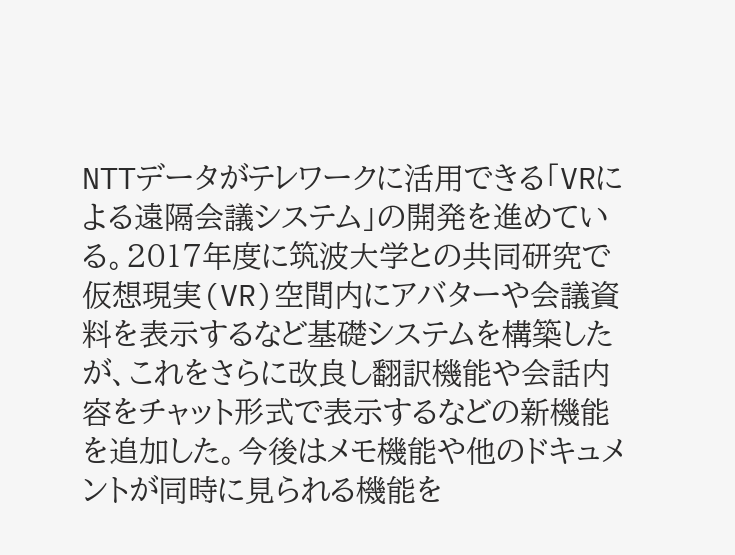NTTデータがテレワークに活用できる「VRによる遠隔会議システム」の開発を進めている。2017年度に筑波大学との共同研究で仮想現実(VR)空間内にアバターや会議資料を表示するなど基礎システムを構築したが、これをさらに改良し翻訳機能や会話内容をチャット形式で表示するなどの新機能を追加した。今後はメモ機能や他のドキュメントが同時に見られる機能を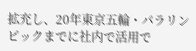拡充し、20年東京五輪・パラリンピックまでに社内で活用で